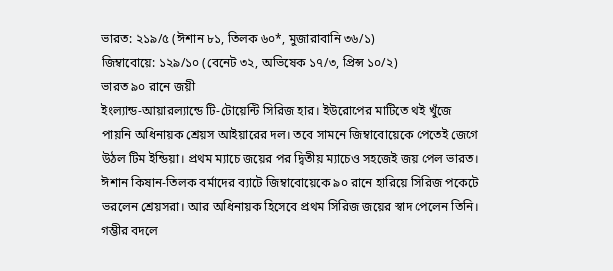ভারত: ২১৯/৫ (ঈশান ৮১, তিলক ৬০*, মুজারাবানি ৩৬/১)
জিম্বাবোয়ে: ১২৯/১০ (বেনেট ৩২, অভিষেক ১৭/৩, প্রিন্স ১০/২)
ভারত ৯০ রানে জয়ী
ইংল্যান্ড-আয়ারল্যান্ডে টি-টোয়েন্টি সিরিজ হার। ইউরোপের মাটিতে থই খুঁজে পায়নি অধিনায়ক শ্রেয়স আইয়ারের দল। তবে সামনে জিম্বাবোয়েকে পেতেই জেগে উঠল টিম ইন্ডিয়া। প্রথম ম্যাচে জয়ের পর দ্বিতীয় ম্যাচেও সহজেই জয় পেল ভারত। ঈশান কিষান-তিলক বর্মাদের ব্যাটে জিম্বাবোয়েকে ৯০ রানে হারিয়ে সিরিজ পকেটে ভরলেন শ্রেয়সরা। আর অধিনায়ক হিসেবে প্রথম সিরিজ জয়ের স্বাদ পেলেন তিনি।
গম্ভীর বদলে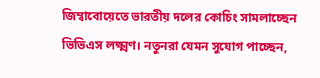জিম্বাবোয়েতে ভারতীয় দলের কোচিং সামলাচ্ছেন ভিভিএস লক্ষ্মণ। নতুনরা যেমন সুযোগ পাচ্ছেন,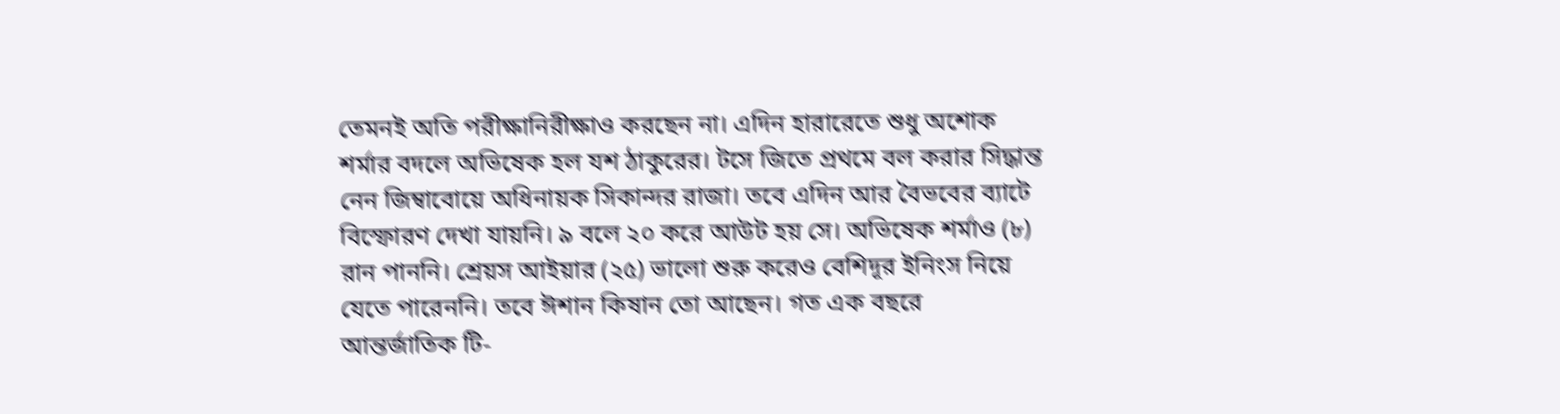তেমনই অতি পরীক্ষানিরীক্ষাও করছেন না। এদিন হারারেতে শুধু অশোক শর্মার বদলে অভিষেক হল যশ ঠাকুরের। টসে জিতে প্রথমে বল করার সিদ্ধান্ত নেন জিম্বাবোয়ে অধিনায়ক সিকান্দর রাজা। তবে এদিন আর বৈভবের ব্যাটে বিস্ফোরণ দেখা যায়নি। ৯ বলে ২০ করে আউট হয় সে। অভিষেক শর্মাও (৮) রান পাননি। শ্রেয়স আইয়ার (২৫) ভালো শুরু করেও বেশিদূর ইনিংস নিয়ে যেতে পারেননি। তবে ঈশান কিষান তো আছেন। গত এক বছরে আন্তর্জাতিক টি-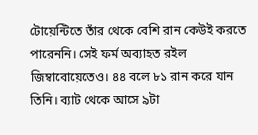টোয়েন্টিতে তাঁর থেকে বেশি রান কেউই করতে পারেননি। সেই ফর্ম অব্যাহত রইল জিম্বাবোয়েতেও। ৪৪ বলে ৮১ রান করে যান তিনি। ব্যাট থেকে আসে ৯টা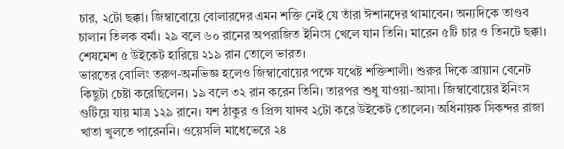চার, ২টো ছক্কা। জিম্বাবোয়ে বোলারদের এমন শক্তি নেই যে তাঁরা ঈশানদের থামাবেন। অন্যদিকে তাণ্ডব চালান তিলক বর্মা। ২৯ বলে ৬০ রানের অপরাজিত ইনিংস খেলে যান তিনি। মারেন ৫টি চার ও তিনটে ছক্কা। শেষমেশ ৫ উইকেট হারিয়ে ২১৯ রান তোলে ভারত।
ভারতের বোলিং তরুণ-অনভিজ্ঞ হলেও জিম্বাবোয়ের পক্ষে যথেষ্ট শক্তিশালী। শুরুর দিকে ব্রায়ান বেনেট কিছুটা চেষ্টা করেছিলেন। ১৯ বলে ৩২ রান করেন তিনি। তারপর শুধু যাওয়া-আসা। জিম্বাবোয়ের ইনিংস গুটিয়ে যায় মাত্র ১২৯ রানে। যশ ঠাকুর ও প্রিন্স যাদব ২টো করে উইকেট তোলেন। অধিনায়ক সিকন্দর রাজা খাতা খুলতে পারেননি। ওয়েসলি মাধেভেরে ২৪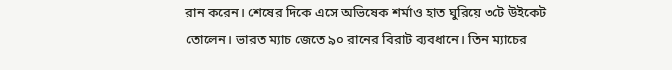রান করেন। শেষের দিকে এসে অভিষেক শর্মাও হাত ঘুরিয়ে ৩টে উইকেট তোলেন। ভারত ম্যাচ জেতে ৯০ রানের বিরাট ব্যবধানে। তিন ম্যাচের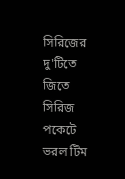সিরিজের দু'টিতে জিতে সিরিজ পকেটে ভরল টিম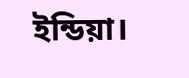ইন্ডিয়া।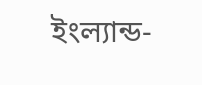ইংল্যান্ড-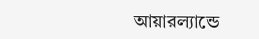আয়ারল্যান্ডে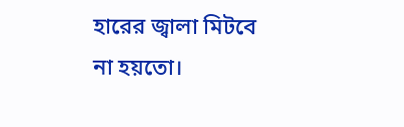হারের জ্বালা মিটবে না হয়তো।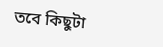তবে কিছুটা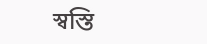স্বস্তি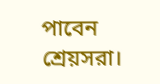পাবেন শ্রেয়সরা।